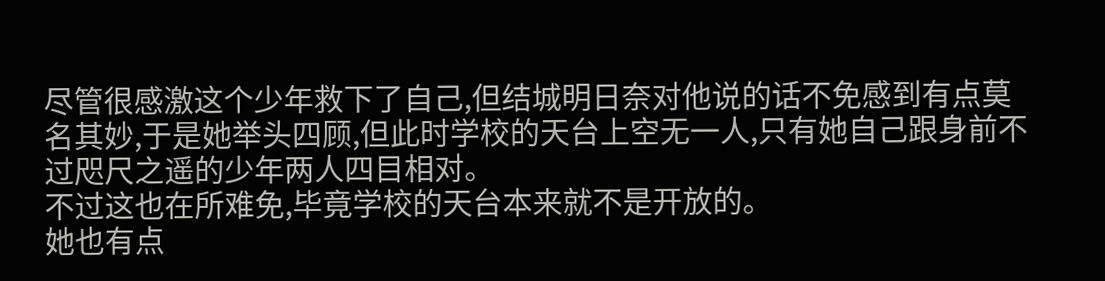尽管很感激这个少年救下了自己,但结城明日奈对他说的话不免感到有点莫名其妙,于是她举头四顾,但此时学校的天台上空无一人,只有她自己跟身前不过咫尺之遥的少年两人四目相对。
不过这也在所难免,毕竟学校的天台本来就不是开放的。
她也有点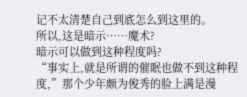记不太清楚自己到底怎么到这里的。
所以,这是暗示……魔术?
暗示可以做到这种程度吗?
“事实上,就是所谓的催眠也做不到这种程度,”那个少年颇为俊秀的脸上满是漫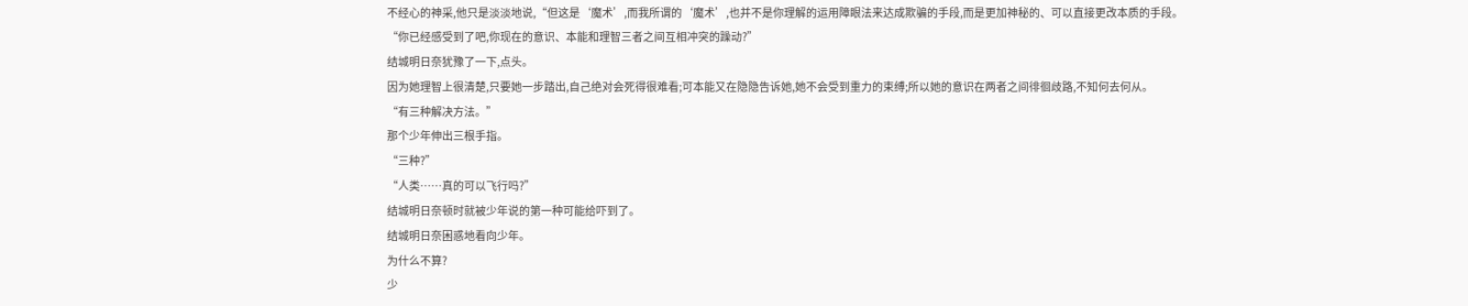不经心的神采,他只是淡淡地说,“但这是‘魔术’,而我所谓的‘魔术’,也并不是你理解的运用障眼法来达成欺骗的手段,而是更加神秘的、可以直接更改本质的手段。
“你已经感受到了吧,你现在的意识、本能和理智三者之间互相冲突的躁动?”
结城明日奈犹豫了一下,点头。
因为她理智上很清楚,只要她一步踏出,自己绝对会死得很难看;可本能又在隐隐告诉她,她不会受到重力的束缚;所以她的意识在两者之间徘徊歧路,不知何去何从。
“有三种解决方法。”
那个少年伸出三根手指。
“三种?”
“人类……真的可以飞行吗?”
结城明日奈顿时就被少年说的第一种可能给吓到了。
结城明日奈困惑地看向少年。
为什么不算?
少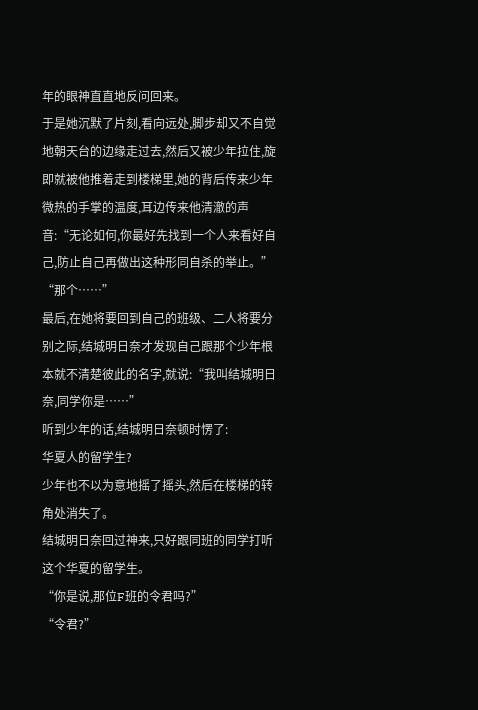年的眼神直直地反问回来。
于是她沉默了片刻,看向远处,脚步却又不自觉地朝天台的边缘走过去,然后又被少年拉住,旋即就被他推着走到楼梯里,她的背后传来少年微热的手掌的温度,耳边传来他清澈的声音:“无论如何,你最好先找到一个人来看好自己,防止自己再做出这种形同自杀的举止。”
“那个……”
最后,在她将要回到自己的班级、二人将要分别之际,结城明日奈才发现自己跟那个少年根本就不清楚彼此的名字,就说:“我叫结城明日奈,同学你是……”
听到少年的话,结城明日奈顿时愣了:
华夏人的留学生?
少年也不以为意地摇了摇头,然后在楼梯的转角处消失了。
结城明日奈回过神来,只好跟同班的同学打听这个华夏的留学生。
“你是说,那位F班的令君吗?”
“令君?”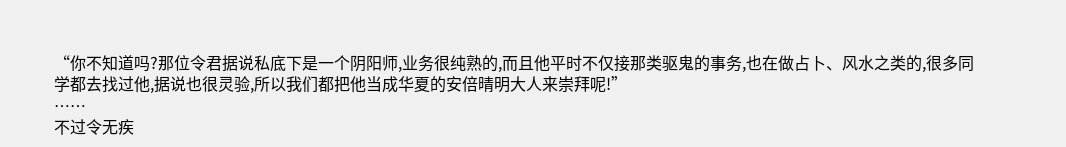“你不知道吗?那位令君据说私底下是一个阴阳师,业务很纯熟的,而且他平时不仅接那类驱鬼的事务,也在做占卜、风水之类的,很多同学都去找过他,据说也很灵验,所以我们都把他当成华夏的安倍晴明大人来崇拜呢!”
……
不过令无疾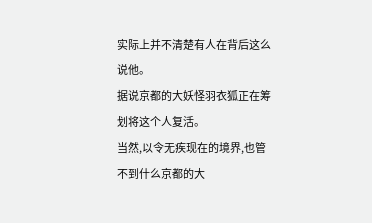实际上并不清楚有人在背后这么说他。
据说京都的大妖怪羽衣狐正在筹划将这个人复活。
当然,以令无疾现在的境界,也管不到什么京都的大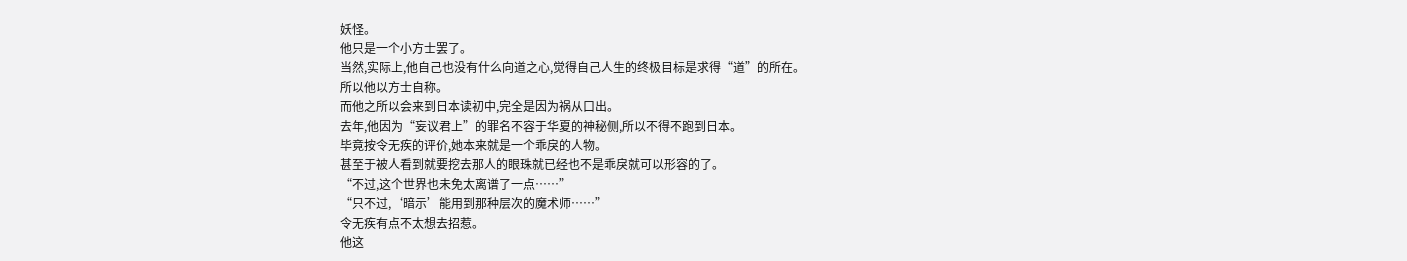妖怪。
他只是一个小方士罢了。
当然,实际上,他自己也没有什么向道之心,觉得自己人生的终极目标是求得“道”的所在。
所以他以方士自称。
而他之所以会来到日本读初中,完全是因为祸从口出。
去年,他因为“妄议君上”的罪名不容于华夏的神秘侧,所以不得不跑到日本。
毕竟按令无疾的评价,她本来就是一个乖戾的人物。
甚至于被人看到就要挖去那人的眼珠就已经也不是乖戾就可以形容的了。
“不过,这个世界也未免太离谱了一点……”
“只不过,‘暗示’能用到那种层次的魔术师……”
令无疾有点不太想去招惹。
他这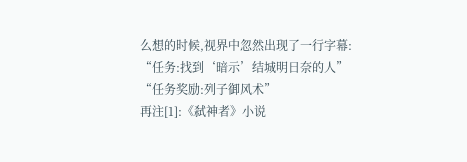么想的时候,视界中忽然出现了一行字幕:
“任务:找到‘暗示’结城明日奈的人”
“任务奖励:列子御风术”
再注[1]:《弑神者》小说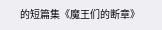的短篇集《魔王们的断章》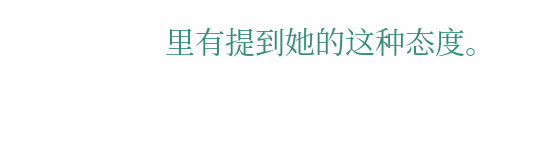里有提到她的这种态度。